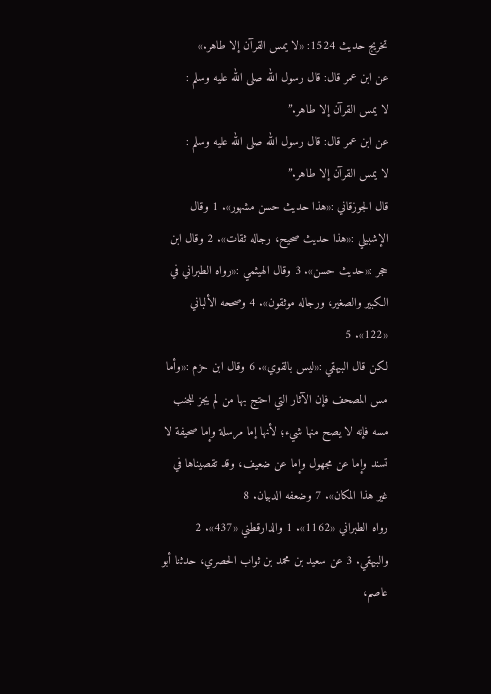تخريج حديث 1524: «لا يمس القرآن إلا طاهر.»
عن ابن عمر قال: قال رسول الله صلى الله عليه وسلم :
لا يمس القرآن إلا طاهر.”
عن ابن عمر قال: قال رسول الله صلى الله عليه وسلم :
لا يمس القرآن إلا طاهر.”
قال الجوزقاني :«هذا حديث حسن مشهور». 1 وقال الإشبيلي :«هذا حديث صحيح، رجاله ثقات». 2 وقال ابن حجر :«حديث حسن». 3 وقال الهيثمي :«رواه الطبراني في الكبير والصغير، ورجاله موثقون». 4 وصححه الألباني «122». 5
لكن قال البيهقي :«ليس بالقوي». 6 وقال ابن حزم :«وأما مس المصحف فإن الآثار التي احتج بها من لم يجز للجنب مسه فإنه لا يصح منها شيء؛ لأنها إما مرسلة وإما صحيفة لا تسند وإما عن مجهول وإما عن ضعيف، وقد تقصيناها في غير هذا المكان». 7 وضعفه الدبيان. 8
رواه الطبراني «1162». 1 والدارقطني «437». 2 والبيهقي. 3 عن سعيد بن محمد بن ثواب الحصري، حدثنا أبو عاصم،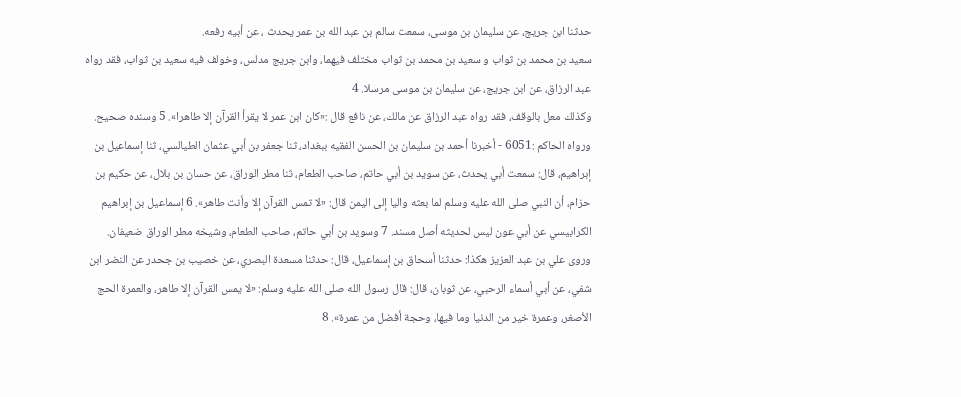حدثنا ابن جريج، عن سليمان بن موسى، سمعت سالم بن عبد الله بن عمر يحدث ، عن أبيه رفعه.
سعيد بن محمد بن ثواب و سعيد بن محمد بن ثواب مختلف فيهما، وابن جريج مدلس، وخولف فيه سعيد بن ثواب، فقد رواه عبد الرزاق، عن ابن جريج، عن سليمان بن موسى مرسلا. 4
وكذلك معل بالوقف، فقد رواه عبد الرزاق عن مالك، عن نافع قال :«كان ابن عمر لا يقرأ القرآن إلا طاهرا». 5 وسنده صحيح.
ورواه الحاكم :6051 - أخبرنا أحمد بن سليمان بن الحسن الفقيه ببغداد، ثنا جعفر بن أبي عثمان الطيالسي، ثنا إسماعيل بن إبراهيم، قال: سمعت أبي يحدث، عن سويد بن أبي حاتم، صاحب الطعام، ثنا مطر الوراق، عن حسان بن بلال، عن حكيم بن حزام، أن النبي صلى الله عليه وسلم لما بعثه واليا إلى اليمن قال: «لا تمس القرآن إلا وأنت طاهر». 6 إسماعيل بن إبراهيم الكرابيسي عن أبي عون ليس لحديثه أصل مسند. 7 وسويد بن أبي حاتم، صاحب الطعام، وشيخه مطر الوراق ضعيفان.
وروى علي بن عبد العزيز هكذا: حدثنا أسحاق بن إسماعيل، قال: حدثنا مسعدة البصري، عن خصيب بن جحدر عن النضر ابن شفي، عن أبي أسماء الرحبي، عن ثوبان، قال: قال رسول الله صلى الله عليه وسلم: «لا يمس القرآن إلا طاهر، والعمرة الحج الأصغر، وعمرة خير من الدنيا وما فيها، وحجة أفضل من عمرة». 8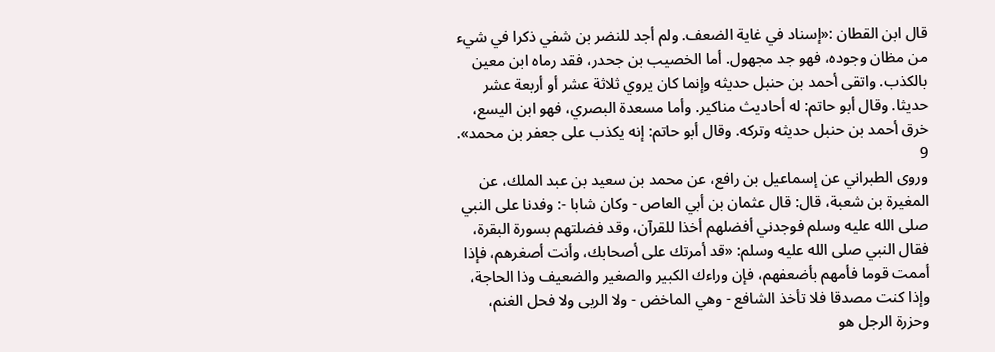قال ابن القطان :«إسناد في غاية الضعف. ولم أجد للنضر بن شفي ذكرا في شيء من مظان وجوده، فهو جد مجهول. أما الخصيب بن جحدر، فقد رماه ابن معين بالكذب. واتقى أحمد بن حنبل حديثه وإنما كان يروي ثلاثة عشر أو أربعة عشر حديثا. وقال أبو حاتم: له أحاديث مناكير. وأما مسعدة البصري، فهو ابن اليسع، خرق أحمد بن حنبل حديثه وتركه. وقال أبو حاتم: إنه يكذب على جعفر بن محمد». 9
وروى الطبراني عن إسماعيل بن رافع، عن محمد بن سعيد بن عبد الملك، عن المغيرة بن شعبة، قال: قال عثمان بن أبي العاص - وكان شابا -: وفدنا على النبي صلى الله عليه وسلم فوجدني أفضلهم أخذا للقرآن، وقد فضلتهم بسورة البقرة، فقال النبي صلى الله عليه وسلم: «قد أمرتك على أصحابك، وأنت أصغرهم، فإذا أممت قوما فأمهم بأضعفهم، فإن وراءك الكبير والصغير والضعيف وذا الحاجة، وإذا كنت مصدقا فلا تأخذ الشافع - وهي الماخض - ولا الربى ولا فحل الغنم، وحزرة الرجل هو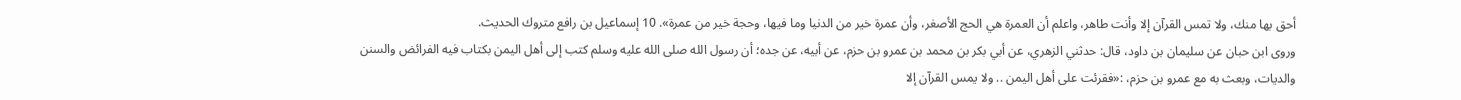أحق بها منك، ولا تمس القرآن إلا وأنت طاهر، واعلم أن العمرة هي الحج الأصغر، وأن عمرة خير من الدنيا وما فيها، وحجة خير من عمرة». 10 إسماعيل بن رافع متروك الحديث.
وروى ابن حبان عن سليمان بن داود، قال: حدثني الزهري، عن أبي بكر بن محمد بن عمرو بن حزم، عن أبيه، عن جده؛ أن رسول الله صلى الله عليه وسلم كتب إلى أهل اليمن بكتاب فيه الفرائض والسنن والديات، وبعث به مع عمرو بن حزم، :«فقرئت على أهل اليمن .. ولا يمس القرآن إلا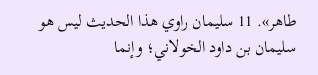طاهر». 11 سليمان راوي هذا الحديث ليس هو سليمان بن داود الخولاني؛ وإنما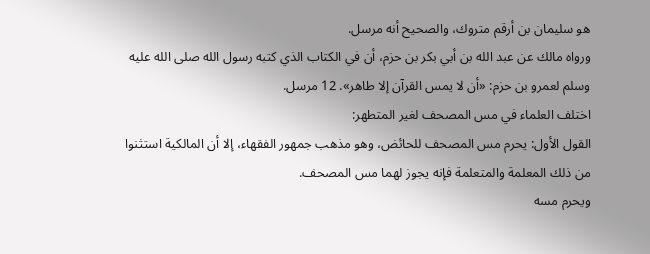هو سليمان بن أرقم متروك، والصحيح أنه مرسل.
ورواه مالك عن عبد الله بن أبي بكر بن حزم، أن في الكتاب الذي كتبه رسول الله صلى الله عليه وسلم لعمرو بن حزم: «أن لا يمس القرآن إلا طاهر». 12 مرسل.
اختلف العلماء في مس المصحف لغير المتطهر:
القول الأول: يحرم مس المصحف للحائض، وهو مذهب جمهور الفقهاء، إلا أن المالكية استثنوا من ذلك المعلمة والمتعلمة فإنه يجوز لهما مس المصحف.
ويحرم مسه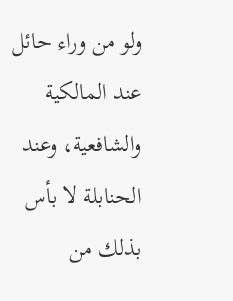ولو من وراء حائل عند المالكية والشافعية، وعند الحنابلة لا بأس بذلك من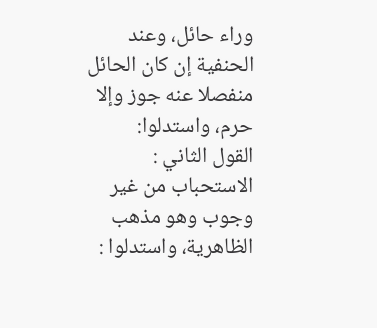وراء حائل، وعند الحنفية إن كان الحائل منفصلا عنه جوز وإلا حرم، واستدلوا:
القول الثاني : الاستحباب من غير وجوب وهو مذهب الظاهرية، واستدلوا :